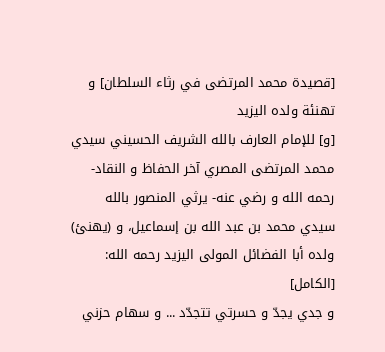[قصيدة محمد المرتضى في رثاء السلطان] و تهنئة ولده اليزيد
[و] للإمام العارف بالله الشريف الحسيني سيدي محمد المرتضى المصري آخر الحفاظ و النقاد- رحمه الله و رضي عنه- يرثي المنصور بالله سيدي محمد بن عبد الله بن إسماعيل، و (يهنئ) ولده أبا الفضائل المولى اليزيد رحمه الله: [الكامل]
و جدي يجدّ و حسرتي تتجدّد ... و سهام حزني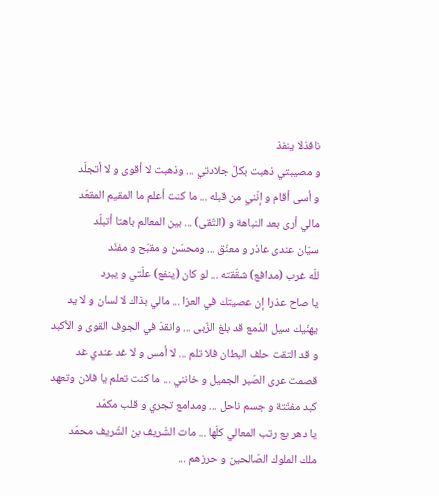نافذلا ينفذ
و مصيبتي ذهبت بكلّ جلادتي ... وذهبت لا أقوى و لا أتجلّد
و أسى أقام و إنّني من قبله ... ما كنت أعلم ما المقيم المقعّد
مالي أرى بعد النباهة و (التّقى) ... بين المعالم باهتا أتبلّد
سيّان عندى عاذر و معنّق ... ومحسّن و مقبّح و مفنّد
للّه غرب (مدافع) شقّقته ... لو كان (ينفع) علّتي و يبرد
يا صاح عذرا إن عصيتك في العزا ... مالي بذاك لا لسان و لا يد
يهنّيك سيل الدّمع قد بلغ الزّبى ... وانقدّ في الجوف القوى و الأكبد
و قد التقت حلف البطان فلا تلم ... لا أمس و لا غد عندي غد
قصمت عرى الصّبر الجميل و خانني ... ما كنت تعلم يا فلان وتعهد
كبد مفتّتة و جسم ناحل ... ومدامع تجري و قلب مكمّد
يا دهر بع رتب المعالي كلّها ... مات الشّريف بن الشّريف محمّد
ملك الملوك الصّالحين و حرزهم ...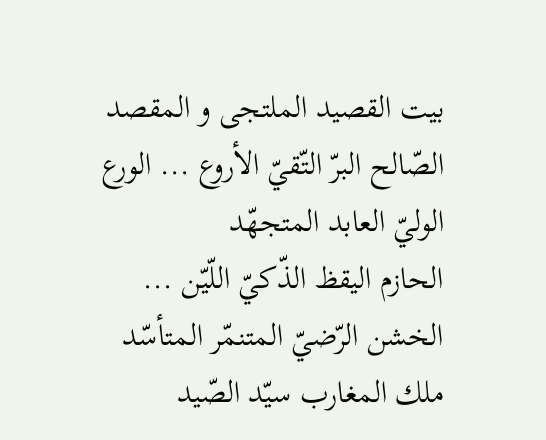بيت القصيد الملتجى و المقصد
الصّالح البرّ التّقيّ الأروع ... الورع الوليّ العابد المتجهّد
الحازم اليقظ الذّكيّ اللّيّن ... الخشن الرّضيّ المتنمّر المتأسّد
ملك المغارب سيّد الصّيد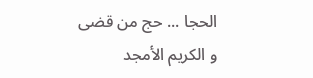الحجا ... حج من قضى و الكريم الأمجد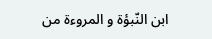ابن النّبؤة و المروءة من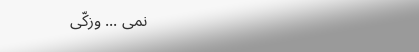نمى ... وزكّى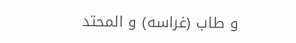و طاب (غراسه) و المحتد